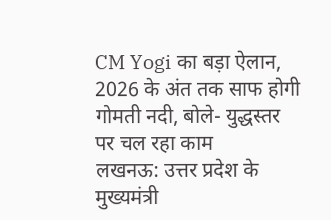CM Yogi का बड़ा ऐलान, 2026 के अंत तक साफ होगी गोमती नदी, बोले- युद्धस्तर पर चल रहा काम
लखनऊ: उत्तर प्रदेश के मुख्यमंत्री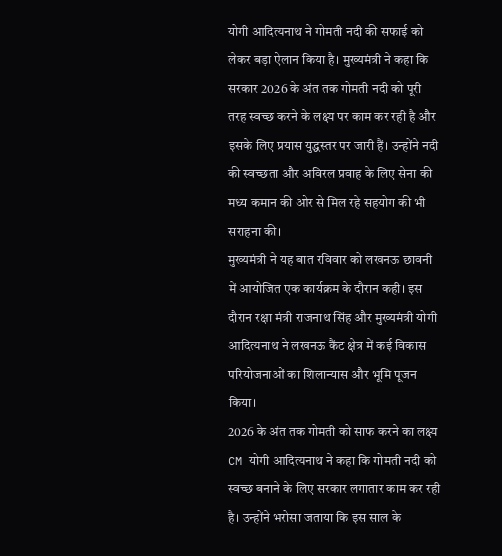योगी आदित्यनाथ ने गोमती नदी की सफाई को लेकर बड़ा ऐलान किया है। मुख्यमंत्री ने कहा कि सरकार 2026 के अंत तक गोमती नदी को पूरी तरह स्वच्छ करने के लक्ष्य पर काम कर रही है और इसके लिए प्रयास युद्धस्तर पर जारी हैं। उन्होंने नदी की स्वच्छता और अविरल प्रवाह के लिए सेना की मध्य कमान की ओर से मिल रहे सहयोग की भी सराहना की।
मुख्यमंत्री ने यह बात रविवार को लखनऊ छावनी में आयोजित एक कार्यक्रम के दौरान कही। इस दौरान रक्षा मंत्री राजनाथ सिंह और मुख्यमंत्री योगी आदित्यनाथ ने लखनऊ कैंट क्षेत्र में कई विकास परियोजनाओं का शिलान्यास और भूमि पूजन किया।
2026 के अंत तक गोमती को साफ करने का लक्ष्य
CM योगी आदित्यनाथ ने कहा कि गोमती नदी को स्वच्छ बनाने के लिए सरकार लगातार काम कर रही है। उन्होंने भरोसा जताया कि इस साल के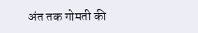अंत तक गोमती की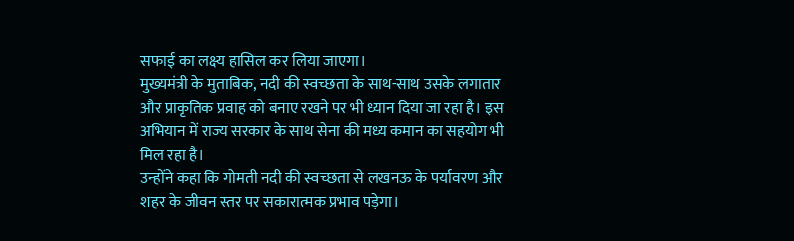सफाई का लक्ष्य हासिल कर लिया जाएगा।
मुख्यमंत्री के मुताबिक, नदी की स्वच्छता के साथ-साथ उसके लगातार और प्राकृतिक प्रवाह को बनाए रखने पर भी ध्यान दिया जा रहा है। इस अभियान में राज्य सरकार के साथ सेना की मध्य कमान का सहयोग भी मिल रहा है।
उन्होंने कहा कि गोमती नदी की स्वच्छता से लखनऊ के पर्यावरण और शहर के जीवन स्तर पर सकारात्मक प्रभाव पड़ेगा।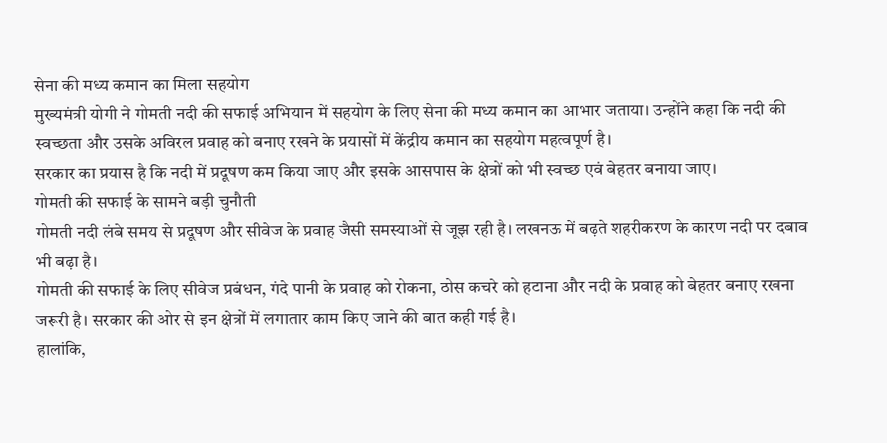सेना की मध्य कमान का मिला सहयोग
मुख्यमंत्री योगी ने गोमती नदी की सफाई अभियान में सहयोग के लिए सेना की मध्य कमान का आभार जताया। उन्होंने कहा कि नदी की स्वच्छता और उसके अविरल प्रवाह को बनाए रखने के प्रयासों में केंद्रीय कमान का सहयोग महत्वपूर्ण है।
सरकार का प्रयास है कि नदी में प्रदूषण कम किया जाए और इसके आसपास के क्षेत्रों को भी स्वच्छ एवं बेहतर बनाया जाए।
गोमती की सफाई के सामने बड़ी चुनौती
गोमती नदी लंबे समय से प्रदूषण और सीवेज के प्रवाह जैसी समस्याओं से जूझ रही है। लखनऊ में बढ़ते शहरीकरण के कारण नदी पर दबाव भी बढ़ा है।
गोमती की सफाई के लिए सीवेज प्रबंधन, गंदे पानी के प्रवाह को रोकना, ठोस कचरे को हटाना और नदी के प्रवाह को बेहतर बनाए रखना जरूरी है। सरकार की ओर से इन क्षेत्रों में लगातार काम किए जाने की बात कही गई है।
हालांकि,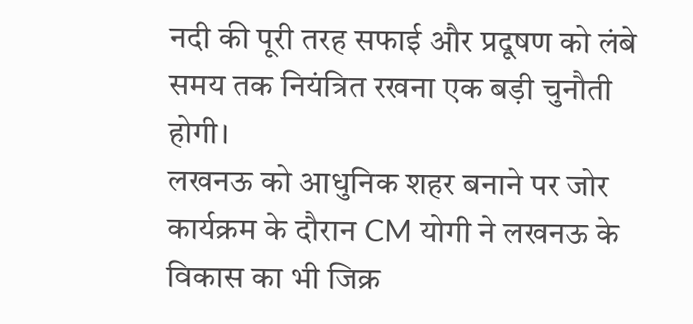नदी की पूरी तरह सफाई और प्रदूषण को लंबे समय तक नियंत्रित रखना एक बड़ी चुनौती होगी।
लखनऊ को आधुनिक शहर बनाने पर जोर
कार्यक्रम के दौरान CM योगी ने लखनऊ के विकास का भी जिक्र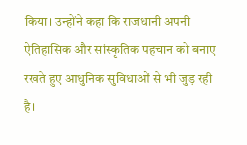किया। उन्होंने कहा कि राजधानी अपनी ऐतिहासिक और सांस्कृतिक पहचान को बनाए रखते हुए आधुनिक सुविधाओं से भी जुड़ रही है।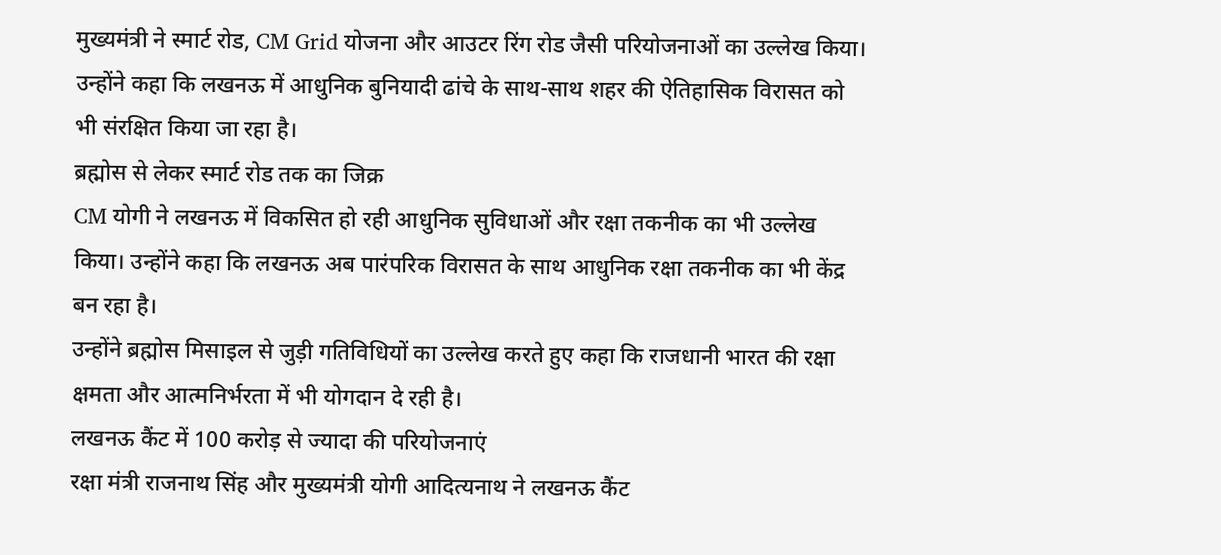मुख्यमंत्री ने स्मार्ट रोड, CM Grid योजना और आउटर रिंग रोड जैसी परियोजनाओं का उल्लेख किया। उन्होंने कहा कि लखनऊ में आधुनिक बुनियादी ढांचे के साथ-साथ शहर की ऐतिहासिक विरासत को भी संरक्षित किया जा रहा है।
ब्रह्मोस से लेकर स्मार्ट रोड तक का जिक्र
CM योगी ने लखनऊ में विकसित हो रही आधुनिक सुविधाओं और रक्षा तकनीक का भी उल्लेख किया। उन्होंने कहा कि लखनऊ अब पारंपरिक विरासत के साथ आधुनिक रक्षा तकनीक का भी केंद्र बन रहा है।
उन्होंने ब्रह्मोस मिसाइल से जुड़ी गतिविधियों का उल्लेख करते हुए कहा कि राजधानी भारत की रक्षा क्षमता और आत्मनिर्भरता में भी योगदान दे रही है।
लखनऊ कैंट में 100 करोड़ से ज्यादा की परियोजनाएं
रक्षा मंत्री राजनाथ सिंह और मुख्यमंत्री योगी आदित्यनाथ ने लखनऊ कैंट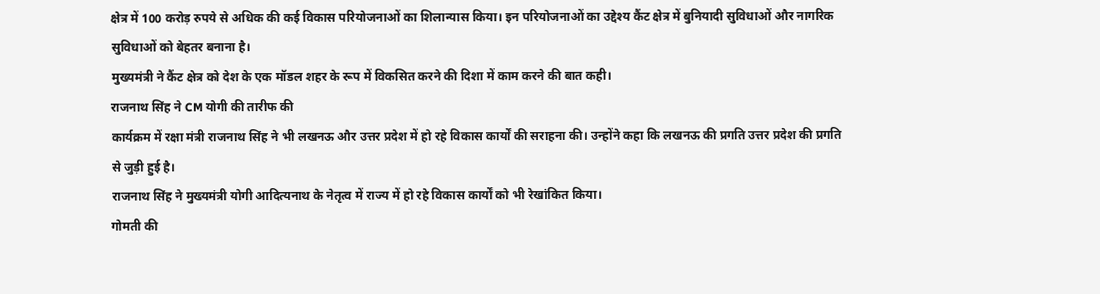क्षेत्र में 100 करोड़ रुपये से अधिक की कई विकास परियोजनाओं का शिलान्यास किया। इन परियोजनाओं का उद्देश्य कैंट क्षेत्र में बुनियादी सुविधाओं और नागरिक सुविधाओं को बेहतर बनाना है।
मुख्यमंत्री ने कैंट क्षेत्र को देश के एक मॉडल शहर के रूप में विकसित करने की दिशा में काम करने की बात कही।
राजनाथ सिंह ने CM योगी की तारीफ की
कार्यक्रम में रक्षा मंत्री राजनाथ सिंह ने भी लखनऊ और उत्तर प्रदेश में हो रहे विकास कार्यों की सराहना की। उन्होंने कहा कि लखनऊ की प्रगति उत्तर प्रदेश की प्रगति से जुड़ी हुई है।
राजनाथ सिंह ने मुख्यमंत्री योगी आदित्यनाथ के नेतृत्व में राज्य में हो रहे विकास कार्यों को भी रेखांकित किया।
गोमती की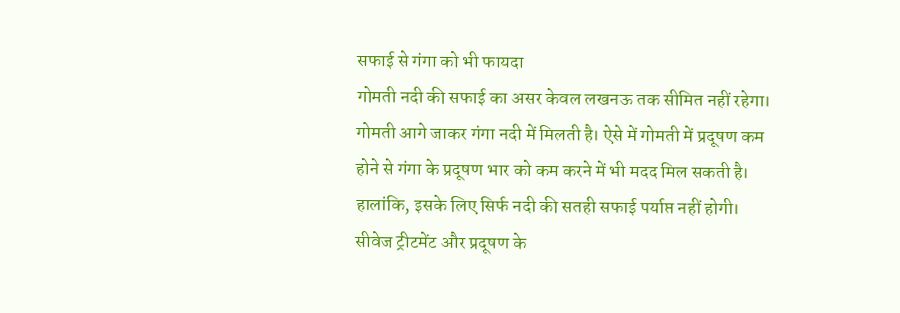सफाई से गंगा को भी फायदा
गोमती नदी की सफाई का असर केवल लखनऊ तक सीमित नहीं रहेगा। गोमती आगे जाकर गंगा नदी में मिलती है। ऐसे में गोमती में प्रदूषण कम होने से गंगा के प्रदूषण भार को कम करने में भी मदद मिल सकती है।
हालांकि, इसके लिए सिर्फ नदी की सतही सफाई पर्याप्त नहीं होगी। सीवेज ट्रीटमेंट और प्रदूषण के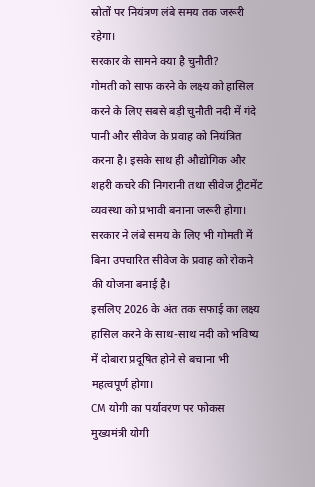स्रोतों पर नियंत्रण लंबे समय तक जरूरी रहेगा।
सरकार के सामने क्या है चुनौती?
गोमती को साफ करने के लक्ष्य को हासिल करने के लिए सबसे बड़ी चुनौती नदी में गंदे पानी और सीवेज के प्रवाह को नियंत्रित करना है। इसके साथ ही औद्योगिक और शहरी कचरे की निगरानी तथा सीवेज ट्रीटमेंट व्यवस्था को प्रभावी बनाना जरूरी होगा।
सरकार ने लंबे समय के लिए भी गोमती में बिना उपचारित सीवेज के प्रवाह को रोकने की योजना बनाई है।
इसलिए 2026 के अंत तक सफाई का लक्ष्य हासिल करने के साथ-साथ नदी को भविष्य में दोबारा प्रदूषित होने से बचाना भी महत्वपूर्ण होगा।
CM योगी का पर्यावरण पर फोकस
मुख्यमंत्री योगी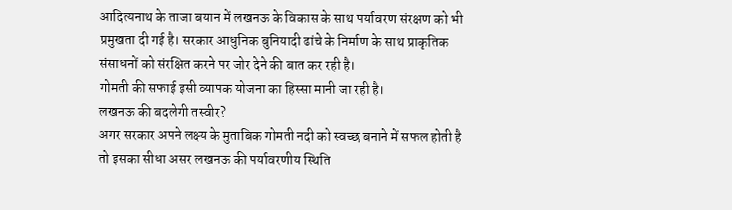आदित्यनाथ के ताजा बयान में लखनऊ के विकास के साथ पर्यावरण संरक्षण को भी प्रमुखता दी गई है। सरकार आधुनिक बुनियादी ढांचे के निर्माण के साथ प्राकृतिक संसाधनों को संरक्षित करने पर जोर देने की बात कर रही है।
गोमती की सफाई इसी व्यापक योजना का हिस्सा मानी जा रही है।
लखनऊ की बदलेगी तस्वीर?
अगर सरकार अपने लक्ष्य के मुताबिक गोमती नदी को स्वच्छ बनाने में सफल होती है तो इसका सीधा असर लखनऊ की पर्यावरणीय स्थिति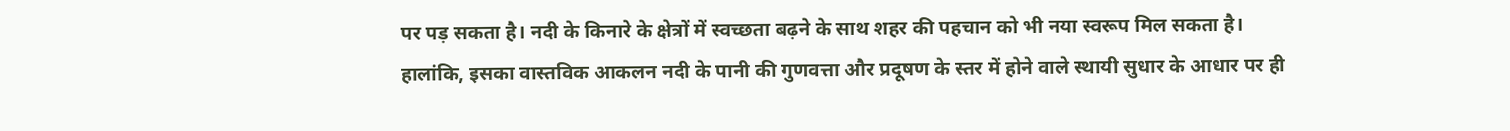पर पड़ सकता है। नदी के किनारे के क्षेत्रों में स्वच्छता बढ़ने के साथ शहर की पहचान को भी नया स्वरूप मिल सकता है।
हालांकि, इसका वास्तविक आकलन नदी के पानी की गुणवत्ता और प्रदूषण के स्तर में होने वाले स्थायी सुधार के आधार पर ही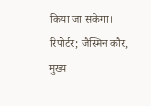किया जा सकेगा।
रिपोर्टर; जैस्मिन कौर, मुख्य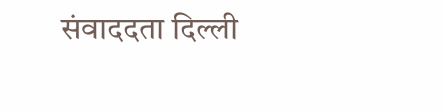संवाददता दिल्ली